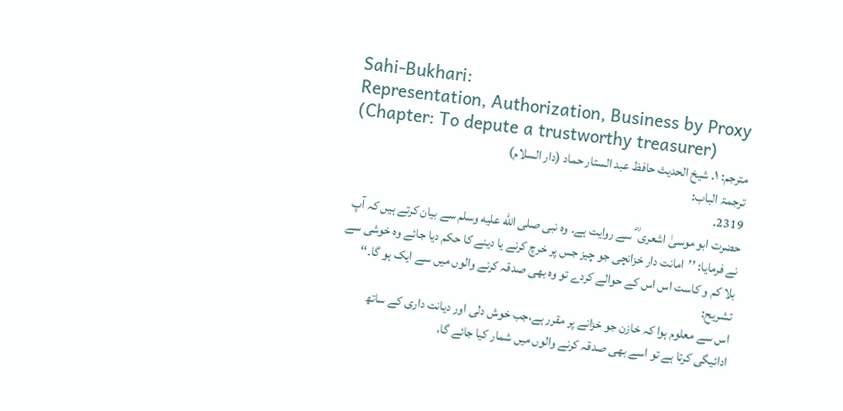Sahi-Bukhari:
Representation, Authorization, Business by Proxy
(Chapter: To depute a trustworthy treasurer)
مترجم: ١. شیخ الحدیث حافظ عبد الستار حماد (دار السلام)
ترجمۃ الباب:
2319.
حضرت ابو موسیٰ اشعری ؓ سے روایت ہے۔ وہ نبی صلى الله عليه وسلم سے بیان کرتے ہیں کہ آپ نے فرمایا: ’’امانت دار خزانچی جو چیز جس پر خرچ کرنے یا دینے کا حکم دیا جائے وہ خوشی سے بلا کم و کاست اس اس کے حوالے کردے تو وہ بھی صدقہ کرنے والوں میں سے ایک ہو گا۔‘‘
تشریح:
اس سے معلوم ہوا کہ خازن جو خزانے پر مقرر ہے،جب خوش دلی اور دیانت داری کے ساتھ ادائیگی کرتا ہے تو اسے بھی صدقہ کرنے والوں میں شمار کیا جائے گا،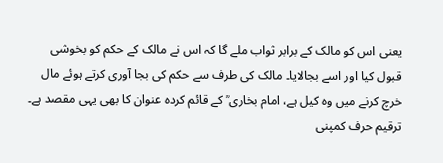یعنی اس کو مالک کے برابر ثواب ملے گا کہ اس نے مالک کے حکم کو بخوشی قبول کیا اور اسے بجالایا۔ مالک کی طرف سے حکم کی بجا آوری کرتے ہوئے مال خرچ کرنے میں وہ کیل ہے، امام بخاری ؒ کے قائم کردہ عنوان کا بھی یہی مقصد ہے۔
ترقیم حرف کمپنی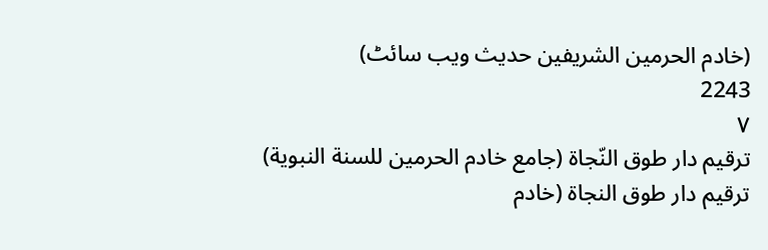(خادم الحرمین الشریفین حدیث ویب سائٹ)
2243
٧
ترقيم دار طوق النّجاة (جامع خادم الحرمين للسنة النبوية)
ترقیم دار طوق النجاۃ (خادم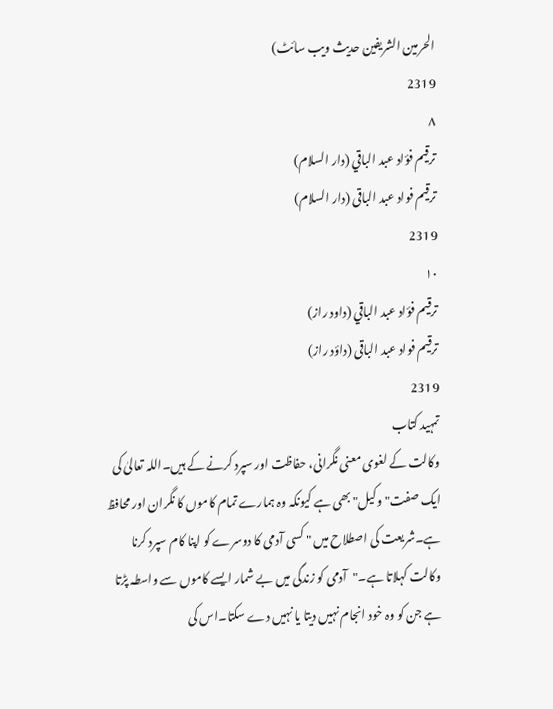الحرمین الشریفین حدیث ویب سائٹ)
2319
٨
ترقيم فؤاد عبد الباقي (دار السلام)
ترقیم فواد عبد الباقی (دار السلام)
2319
١٠
ترقيم فؤاد عبد الباقي (داود راز)
ترقیم فواد عبد الباقی (داؤد راز)
2319
تمہید کتاب
وکالت کے لغوی معنی نگرانی، حفاظت اور سپرد کرنے کے ہیں۔اللہ تعالیٰ کی ایک صفت" وکیل" بھی ہے کیونکہ وہ ہمارے تمام کاموں کا نگران اور محافظ ہے۔شریعت کی اصطلاح میں " کسی آدمی کا دوسرے کو اپنا کام سپرد کرنا وکالت کہلاتا ہے۔"آدمی کو زندگی میں بے شمار ایسے کاموں سے واسطہ پڑتا ہے جن کو وہ خود انجام نہیں دیتا یا نہیں دے سکتا۔اس کی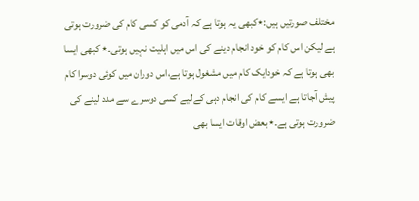مختلف صورتیں ہیں:٭کبھی یہ ہوتا ہے کہ آدمی کو کسی کام کی ضرورت ہوتی ہے لیکن اس کام کو خود انجام دینے کی اس میں اہلیت نہیں ہوتی۔٭ کبھی ایسا بھی ہوتا ہے کہ خودایک کام میں مشغول ہوتا ہے،اس دوران میں کوئی دوسرا کام پیش آجاتا ہے ایسے کام کی انجام دہی کےلیے کسی دوسرے سے مدد لینے کی ضرورت ہوتی ہے۔٭بعض اوقات ایسا بھی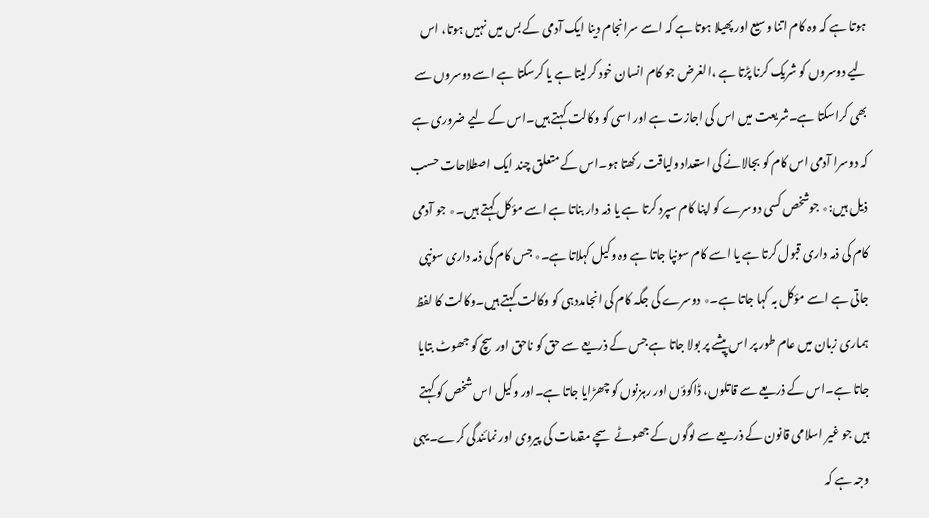ہوتا ہے کہ وہ کام اتنا وسیع اور پھیلا ہوتا ہے کہ اسے سرانجام دینا ایک آدمی کے بس میں نہیں ہوتا، اس لیے دوسروں کو شریک کرنا پڑتا ہے ،الغرض جو کام انسان خود کرلیتا ہے یا کرسکتا ہے اسے دوسروں سے بھی کراسکتا ہے۔شریعت میں اس کی اجازت ہے اور اسی کو وکالت کہتے ہیں۔اس کے لیے ضروری ہے کہ دوسرا آدمی اس کام کو بجالانے کی استعداد ولیاقت رکھتا ہو۔اس کے متعلق چند ایک اصطلاحات حسب ذیل ہیں:٭ جوشخص کسی دوسرے کو اپنا کام سپرد کرتا ہے یا ذمہ دار بناتا ہے اسے مؤکل کہتے ہیں۔٭ جو آدمی کام کی ذمہ داری قبول کرتا ہے یا اسے کام سونپا جاتا ہے وہ وکیل کہلاتا ہے۔٭ جس کام کی ذمہ داری سونپی جاتی ہے اسے مؤکل بہ کہا جاتا ہے۔٭ دوسرے کی جگہ کام کی انجامددہی کو وکالت کہتے ہیں۔وکالت کا لفظ ہماری زبان میں عام طور پر اس پیشے پر بولا جاتا ہے جس کے ذریعے سے حق کو ناحق اور سچ کو جھوٹ بتایا جاتا ہے۔اس کے ذریعے سے قاتلوں، ڈاکوؤں اور رہزنوں کو چھڑایا جاتا ہے۔اور وکیل اس شخص کو کہتے ہیں جو غیر اسلامی قانون کے ذریعے سے لوگوں کے جھوٹے سچے مقدمات کی پیروی اور نمائندگی کرے۔یہی وجہ ہے کہ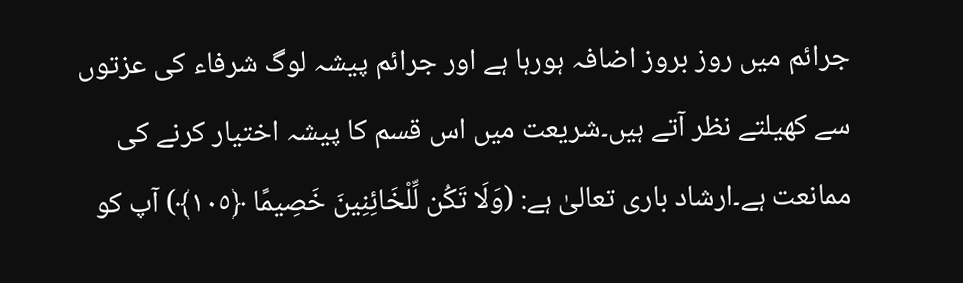جرائم میں روز بروز اضافہ ہورہا ہے اور جرائم پیشہ لوگ شرفاء کی عزتوں سے کھیلتے نظر آتے ہیں۔شریعت میں اس قسم کا پیشہ اختیار کرنے کی ممانعت ہے۔ارشاد باری تعالیٰ ہے: (وَلَا تَكُن لِّلْخَائِنِينَ خَصِيمًا ﴿١٠٥﴾) آپ کو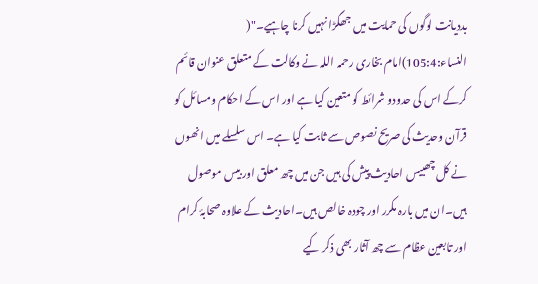بددیانت لوگوں کی حمایت میں جھگڑا نہیں کرنا چاہیے۔"( النساء:105:4)امام بخاری رحمہ اللہ نے وکالت کے متعلق عنوان قائم کرکے اس کی حدودو شرائط کو متعین کیا ہے اور اس کے احکام ومسائل کو قرآن وحدیث کی صریح نصوص سے ثابت کیا ہے۔ اس سلسلے میں انھوں نے کل چھبیس احادیث پیش کی ہیں جن میں چھ معلق اور بیس موصول ہیں۔ان میں بارہ مکرر اور چودہ خالص ہیں۔احادیث کے علاوہ صحابۂ کرام اور تابعین عظام سے چھ آثار بھی ذکر کیے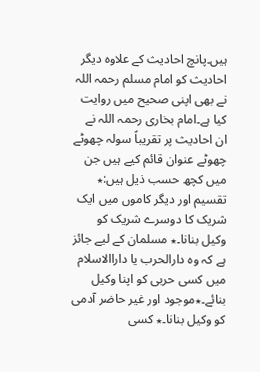ہیں۔پانچ احادیث کے علاوہ دیگر احادیث کو امام مسلم رحمہ اللہ نے بھی اپنی صحیح میں روایت کیا ہے۔امام بخاری رحمہ اللہ نے ان احادیث پر تقریباً سولہ چھوٹے چھوٹے عنوان قائم کیے ہیں جن میں کچھ حسب ذیل ہیں:٭ تقسیم اور دیگر کاموں میں ایک شریک کا دوسرے شریک کو وکیل بنانا۔٭ مسلمان کے لیے جائز ہے کہ وہ دارالحرب یا داراالاسلام میں کسی حربی کو اپنا وکیل بنائے۔٭موجود اور غیر حاضر آدمی کو وکیل بنانا۔٭ کسی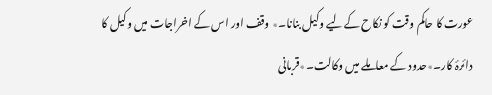عورت کا حاکم وقت کو نکاح کےلیے وکیل بنانا۔٭ وقف اور اس کے اخراجات میں وکیل کا دائرۂ کار۔٭حدود کے معاملے میں وکالت۔٭قربانی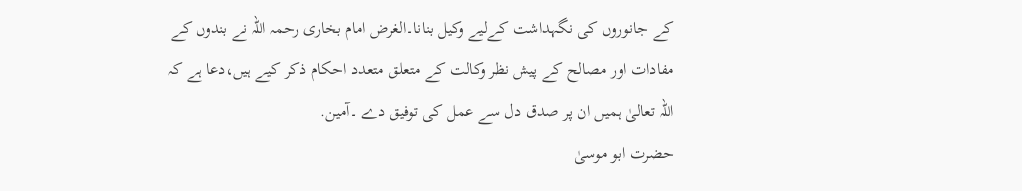کے جانوروں کی نگہداشت کےلیے وکیل بنانا۔الغرض امام بخاری رحمہ اللہ نے بندوں کے مفادات اور مصالح کے پیش نظر وکالت کے متعلق متعدد احکام ذکر کیے ہیں،دعا ہے کہ اللہ تعالیٰ ہمیں ان پر صدق دل سے عمل کی توفیق دے ۔آمين.
حضرت ابو موسیٰ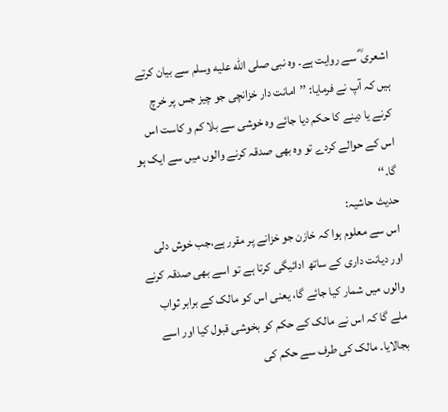اشعری ؓ سے روایت ہے۔ وہ نبی صلى الله عليه وسلم سے بیان کرتے ہیں کہ آپ نے فرمایا: ’’امانت دار خزانچی جو چیز جس پر خرچ کرنے یا دینے کا حکم دیا جائے وہ خوشی سے بلا کم و کاست اس اس کے حوالے کردے تو وہ بھی صدقہ کرنے والوں میں سے ایک ہو گا۔‘‘
حدیث حاشیہ:
اس سے معلوم ہوا کہ خازن جو خزانے پر مقرر ہے،جب خوش دلی اور دیانت داری کے ساتھ ادائیگی کرتا ہے تو اسے بھی صدقہ کرنے والوں میں شمار کیا جائے گا، یعنی اس کو مالک کے برابر ثواب ملے گا کہ اس نے مالک کے حکم کو بخوشی قبول کیا اور اسے بجالایا۔ مالک کی طرف سے حکم کی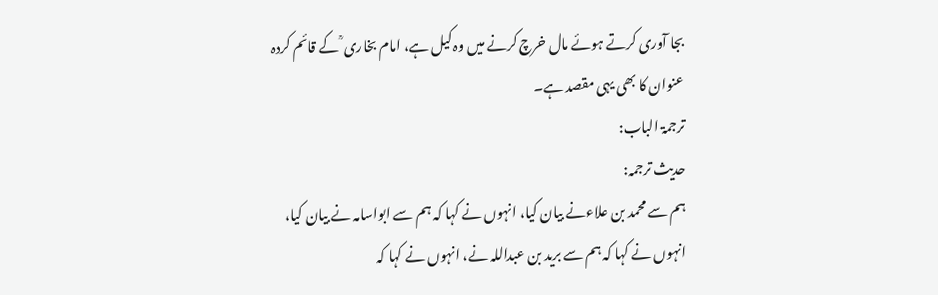بجا آوری کرتے ہوئے مال خرچ کرنے میں وہ کیل ہے، امام بخاری ؒ کے قائم کردہ عنوان کا بھی یہی مقصد ہے۔
ترجمۃ الباب:
حدیث ترجمہ:
ہم سے محمد بن علاءنے بیان کیا، انہوں نے کہا کہ ہم سے ابواسامہ نے بیان کیا، انہوں نے کہا کہ ہم سے برید بن عبداللہ نے، انہوں نے کہا کہ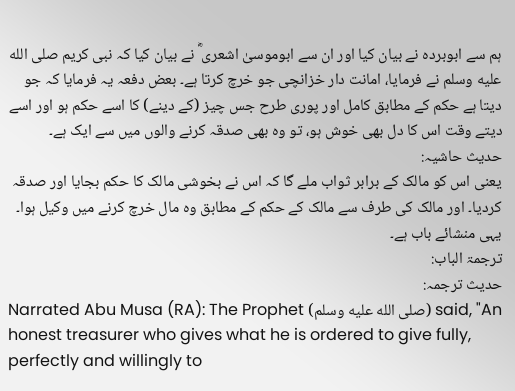ہم سے ابوبردہ نے بیان کیا اور ان سے ابوموسیٰ اشعری ؓ نے بیان کیا کہ نبی کریم صلى الله عليه وسلم نے فرمایا، امانت دار خزانچی جو خرچ کرتا ہے۔ بعض دفعہ یہ فرمایا کہ جو دیتا ہے حکم کے مطابق کامل اور پوری طرح جس چیز (کے دینے) کا اسے حکم ہو اور اسے دیتے وقت اس کا دل بھی خوش ہو، تو وہ بھی صدقہ کرنے والوں میں سے ایک ہے۔
حدیث حاشیہ:
یعنی اس کو مالک کے برابر ثواب ملے گا کہ اس نے بخوشی مالک کا حکم بجایا اور صدقہ کردیا۔ اور مالک کی طرف سے مالک کے حکم کے مطابق وہ مال خرچ کرنے میں وکیل ہوا۔ یہی منشائے باب ہے۔
ترجمۃ الباب:
حدیث ترجمہ:
Narrated Abu Musa (RA): The Prophet (صلى الله عليه وسلم) said, "An honest treasurer who gives what he is ordered to give fully, perfectly and willingly to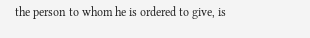the person to whom he is ordered to give, is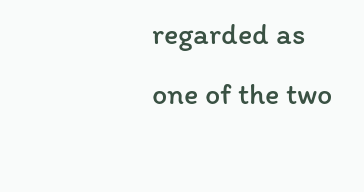regarded as one of the two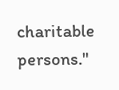charitable persons."